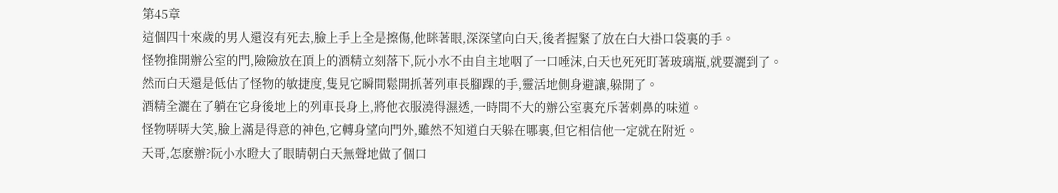第45章
這個四十來歲的男人還沒有死去,臉上手上全是擦傷,他眯著眼,深深望向白天,後者握緊了放在白大褂口袋裏的手。
怪物推開辦公室的門,險險放在頂上的酒精立刻落下,阮小水不由自主地咽了一口唾沫,白天也死死盯著玻璃瓶,就要灑到了。
然而白天還是低估了怪物的敏捷度,隻見它瞬間鬆開抓著列車長腳踝的手,靈活地側身避讓,躲開了。
酒精全灑在了躺在它身後地上的列車長身上,將他衣服澆得濕透,一時間不大的辦公室裏充斥著刺鼻的味道。
怪物哢哢大笑,臉上滿是得意的神色,它轉身望向門外,雖然不知道白天躲在哪裏,但它相信他一定就在附近。
天哥,怎麽辦?阮小水瞪大了眼睛朝白天無聲地做了個口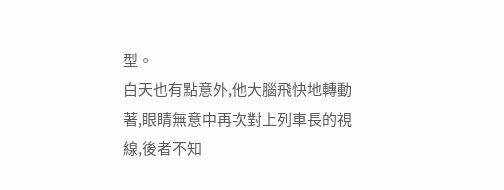型。
白天也有點意外,他大腦飛快地轉動著,眼睛無意中再次對上列車長的視線,後者不知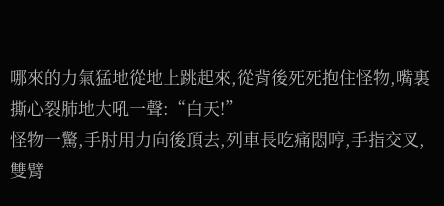哪來的力氣猛地從地上跳起來,從背後死死抱住怪物,嘴裏撕心裂肺地大吼一聲:“白天!”
怪物一驚,手肘用力向後頂去,列車長吃痛悶哼,手指交叉,雙臂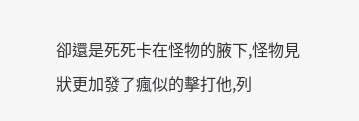卻還是死死卡在怪物的腋下,怪物見狀更加發了瘋似的擊打他,列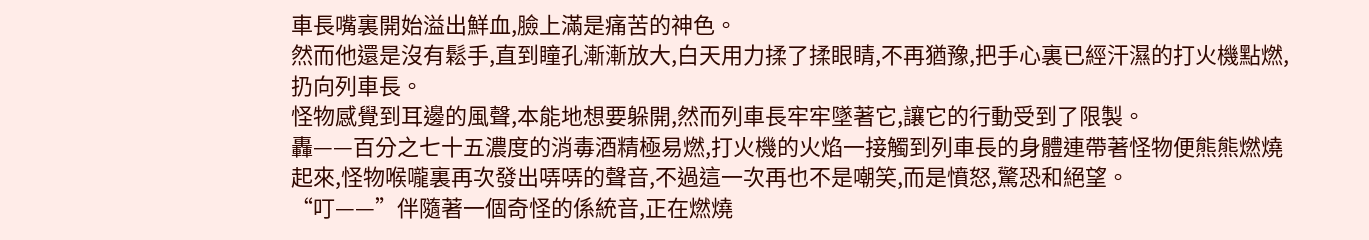車長嘴裏開始溢出鮮血,臉上滿是痛苦的神色。
然而他還是沒有鬆手,直到瞳孔漸漸放大,白天用力揉了揉眼睛,不再猶豫,把手心裏已經汗濕的打火機點燃,扔向列車長。
怪物感覺到耳邊的風聲,本能地想要躲開,然而列車長牢牢墜著它,讓它的行動受到了限製。
轟——百分之七十五濃度的消毒酒精極易燃,打火機的火焰一接觸到列車長的身體連帶著怪物便熊熊燃燒起來,怪物喉嚨裏再次發出哢哢的聲音,不過這一次再也不是嘲笑,而是憤怒,驚恐和絕望。
“叮——”伴隨著一個奇怪的係統音,正在燃燒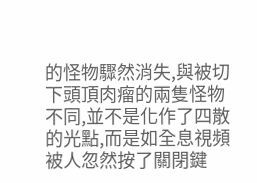的怪物驟然消失,與被切下頭頂肉瘤的兩隻怪物不同,並不是化作了四散的光點,而是如全息視頻被人忽然按了關閉鍵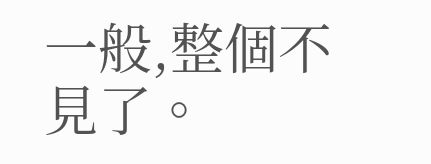一般,整個不見了。